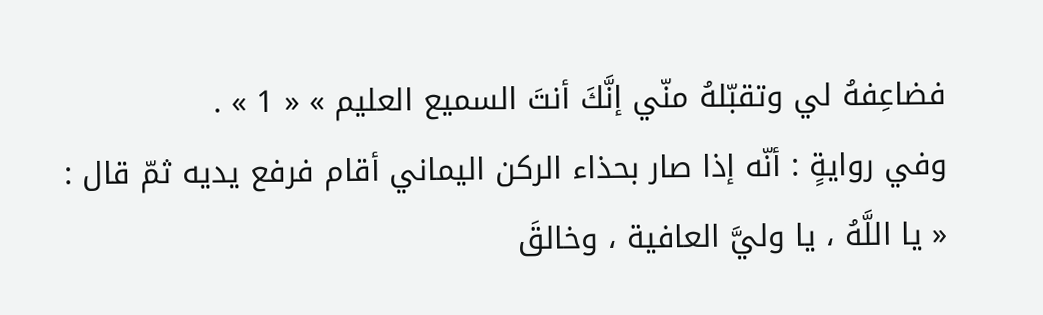فضاعِفهُ لي وتقبّلهُ منّي إنَّكَ أنتَ السميع العليم » « 1 » .
وفي روايةٍ : أنّه إذا صار بحذاء الركن اليماني أقام فرفع يديه ثمّ قال :
« يا اللَّهُ ، يا وليَّ العافية ، وخالقَ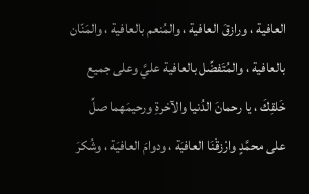العافية ، ورازقَ العافية ، والمُنعم بالعافية ، والمَنّان بالعافية ، والمُتَفضِّل بالعافية عليَّ وعلى جميع خَلقِكَ ، يا رحمانَ الدُنيا والآخرةِ ورحيمَهما صلِّ على محمَّدٍ وارْزقْنَا العافيَة ، ودوامَ العافيَة ، وشُكرَ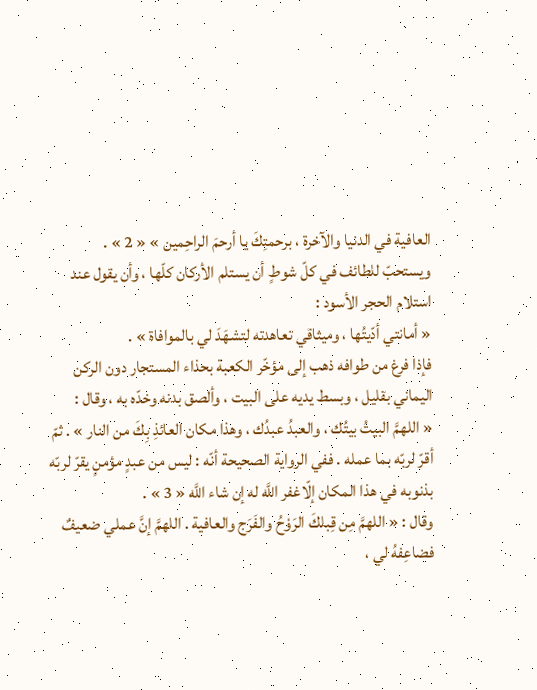العافية في الدنيا والآخرة ، برحمتِكَ يا أرحمَ الراحِمين » « 2 » .
ويستحبّ للطائف في كلّ شوطٍ أن يستلم الأركان كلّها ، وأن يقول عند استلام الحجر الأسود :
« أمانتي أدّيتُها ، وميثاقي تعاهدته لتشهَدَ لي بالموافاة » .
فإذا فرغ من طوافه ذهب إلى مؤخّر الكعبة بحذاء المستجار دون الركن اليماني بقليل ، وبسط يديه على البيت ، وألصق بدنه وخدّه به ، وقال :
« اللهمَّ البيتُ بيتُك ، والعبدُ عبدُك ، وهذا مكان العائذِ بِكَ من النار » . ثمّ أقرّ لربّه بما عمله . ففي الرواية الصحيحة أنّه : ليس من عبدٍ مؤمنٍ يقرّ لربّه بذنوبه في هذا المكان إلّاغفر اللَّه له إن شاء اللَّه « 3 » .
وقال : « اللهمَّ مِن قِبلكَ الرَوْحُ والفَرَج والعافية . اللهمَّ إنَّ عملي ضعيفٌ فضاعِفهُ لي ،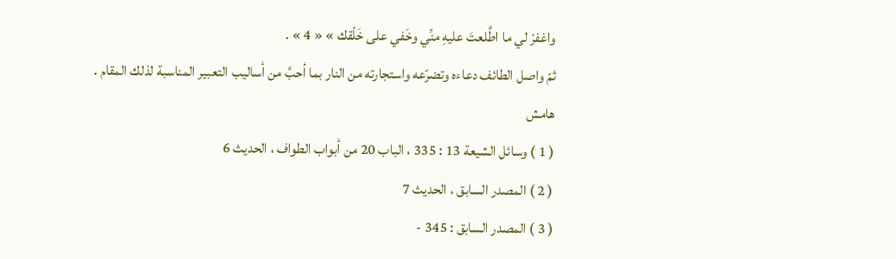واغفرْ لي ما اطَّلعتَ عليهِ منِّي وخَفي على خَلْقك » « 4 » .
ثمّ واصل الطائف دعاءه وتضرّعه واستجارته من النار بما أحبَّ من أساليب التعبير المناسبة لذلك المقام .
هامش
( 1 ) وسائل الشيعة 13 : 335 ، الباب 20 من أبواب الطواف ، الحديث 6
( 2 ) المصدر السابق ، الحديث 7
( 3 ) المصدر السابق : 345 -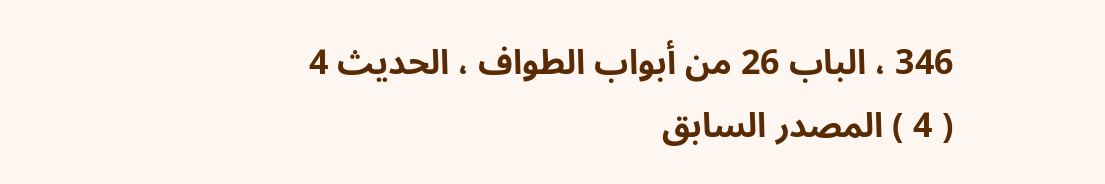346 ، الباب 26 من أبواب الطواف ، الحديث 4
( 4 ) المصدر السابق